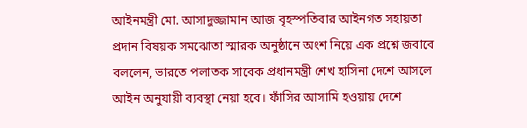আইনমন্ত্রী মো. আসাদুজ্জামান আজ বৃহস্পতিবার আইনগত সহায়তা প্রদান বিষয়ক সমঝোতা স্মারক অনুষ্ঠানে অংশ নিয়ে এক প্রশ্নে জবাবে বললেন, ভারতে পলাতক সাবেক প্রধানমন্ত্রী শেখ হাসিনা দেশে আসলে আইন অনুযায়ী ব্যবস্থা নেয়া হবে। ফাঁসির আসামি হওয়ায় দেশে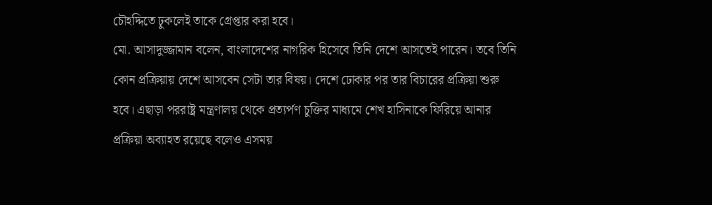চৌহদ্দিতে ঢ়ুকলেই তাকে গ্রেপ্তার করা হবে।
মো. আসাদুজ্জামান বলেন, বাংলাদেশের নাগরিক হিসেবে তিনি দেশে আসতেই পারেন। তবে তিনি কোন প্রক্রিয়ায় দেশে আসবেন সেটা তার বিষয়। দেশে ঢোকার পর তার বিচারের প্রক্রিয়া শুরু হবে। এছাড়া পররাষ্ট্র মন্ত্রণালয় থেকে প্রত্যর্পণ চুক্তির মাধ্যমে শেখ হাসিনাকে ফিরিয়ে আনার প্রক্রিয়া অব্যাহত রয়েছে বলেও এসময়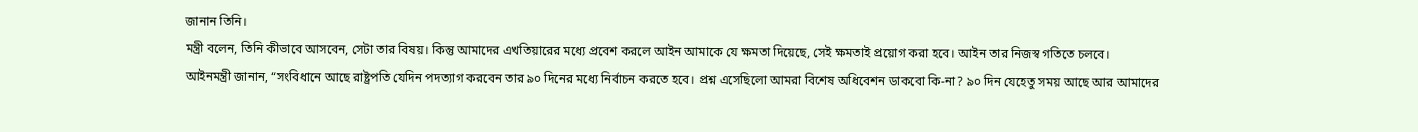জানান তিনি।
মন্ত্রী বলেন, তিনি কীভাবে আসবেন, সেটা তার বিষয়। কিন্তু আমাদের এখতিয়ারের মধ্যে প্রবেশ করলে আইন আমাকে যে ক্ষমতা দিয়েছে, সেই ক্ষমতাই প্রয়োগ করা হবে। আইন তার নিজস্ব গতিতে চলবে।
আইনমন্ত্রী জানান, “সংবিধানে আছে রাষ্ট্রপতি যেদিন পদত্যাগ করবেন তার ৯০ দিনের মধ্যে নির্বাচন করতে হবে। প্রশ্ন এসেছিলো আমরা বিশেষ অধিবেশন ডাকবো কি-না? ৯০ দিন যেহেতু সময় আছে আর আমাদের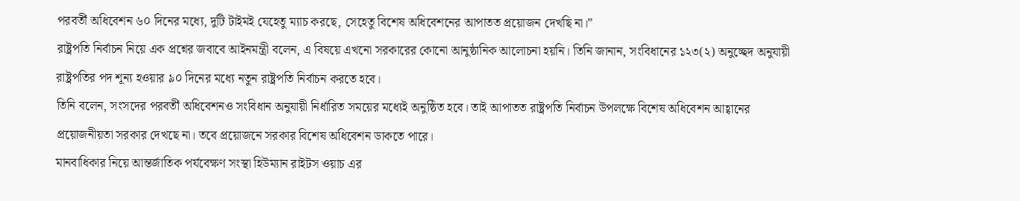পরবর্তী অধিবেশন ৬০ দিনের মধ্যে, দুটি টাইমই যেহেতু ম্যাচ করছে, সেহেতু বিশেষ অধিবেশনের আপাতত প্রয়োজন দেখছি না।”
রাষ্ট্রপতি নির্বাচন নিয়ে এক প্রশ্নের জবাবে আইনমন্ত্রী বলেন, এ বিষয়ে এখনো সরকারের কোনো আনুষ্ঠানিক আলোচনা হয়নি। তিনি জানান, সংবিধানের ১২৩(২) অনুচ্ছেদ অনুযায়ী রাষ্ট্রপতির পদ শূন্য হওয়ার ৯০ দিনের মধ্যে নতুন রাষ্ট্রপতি নির্বাচন করতে হবে।
তিনি বলেন, সংসদের পরবর্তী অধিবেশনও সংবিধান অনুযায়ী নির্ধারিত সময়ের মধ্যেই অনুষ্ঠিত হবে। তাই আপাতত রাষ্ট্রপতি নির্বাচন উপলক্ষে বিশেষ অধিবেশন আহ্বানের প্রয়োজনীয়তা সরকার দেখছে না। তবে প্রয়োজনে সরকার বিশেষ অধিবেশন ডাকতে পারে।
মানবাধিকার নিয়ে আন্তর্জাতিক পর্যবেক্ষণ সংস্থা হিউম্যান রাইটস ওয়াচ এর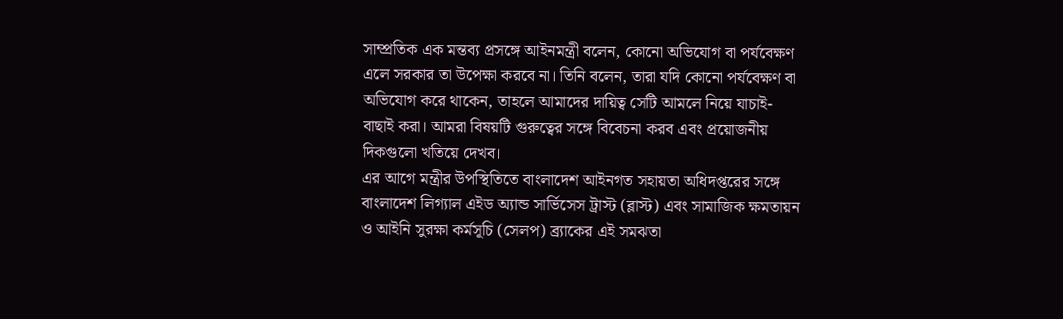সাম্প্রতিক এক মন্তব্য প্রসঙ্গে আইনমন্ত্রী বলেন, কোনো অভিযোগ বা পর্যবেক্ষণ এলে সরকার তা উপেক্ষা করবে না। তিনি বলেন, তারা যদি কোনো পর্যবেক্ষণ বা অভিযোগ করে থাকেন, তাহলে আমাদের দায়িত্ব সেটি আমলে নিয়ে যাচাই-বাছাই করা। আমরা বিষয়টি গুরুত্বের সঙ্গে বিবেচনা করব এবং প্রয়োজনীয় দিকগুলো খতিয়ে দেখব।
এর আগে মন্ত্রীর উপস্থিতিতে বাংলাদেশ আইনগত সহায়তা অধিদপ্তরের সঙ্গে বাংলাদেশ লিগ্যাল এইড অ্যান্ড সার্ভিসেস ট্রাস্ট (ব্লাস্ট) এবং সামাজিক ক্ষমতায়ন ও আইনি সুরক্ষা কর্মসূচি (সেলপ) ব্র্যাকের এই সমঝতা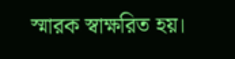স্মারক স্বাক্ষরিত হয়।